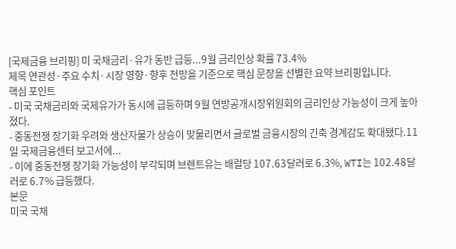[국제금융 브리핑] 미 국채금리·유가 동반 급등...9월 금리인상 확률 73.4%
제목 연관성·주요 수치·시장 영향·향후 전망을 기준으로 핵심 문장을 선별한 요약 브리핑입니다.
핵심 포인트
- 미국 국채금리와 국제유가가 동시에 급등하며 9월 연방공개시장위원회의 금리인상 가능성이 크게 높아졌다.
- 중동전쟁 장기화 우려와 생산자물가 상승이 맞물리면서 글로벌 금융시장의 긴축 경계감도 확대됐다.11일 국제금융센터 보고서에...
- 이에 중동전쟁 장기화 가능성이 부각되며 브렌트유는 배럴당 107.63달러로 6.3%, WTI는 102.48달러로 6.7% 급등했다.
본문
미국 국채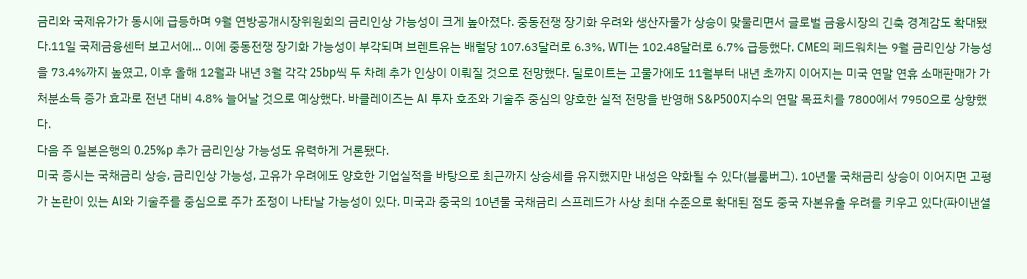금리와 국제유가가 동시에 급등하며 9월 연방공개시장위원회의 금리인상 가능성이 크게 높아졌다. 중동전쟁 장기화 우려와 생산자물가 상승이 맞물리면서 글로벌 금융시장의 긴축 경계감도 확대됐다.11일 국제금융센터 보고서에... 이에 중동전쟁 장기화 가능성이 부각되며 브렌트유는 배럴당 107.63달러로 6.3%, WTI는 102.48달러로 6.7% 급등했다. CME의 페드워치는 9월 금리인상 가능성을 73.4%까지 높였고, 이후 올해 12월과 내년 3월 각각 25bp씩 두 차례 추가 인상이 이뤄질 것으로 전망했다. 딜로이트는 고물가에도 11월부터 내년 초까지 이어지는 미국 연말 연휴 소매판매가 가처분소득 증가 효과로 전년 대비 4.8% 늘어날 것으로 예상했다. 바클레이즈는 AI 투자 호조와 기술주 중심의 양호한 실적 전망을 반영해 S&P500지수의 연말 목표치를 7800에서 7950으로 상향했다.
다음 주 일본은행의 0.25%p 추가 금리인상 가능성도 유력하게 거론됐다.
미국 증시는 국채금리 상승, 금리인상 가능성, 고유가 우려에도 양호한 기업실적을 바탕으로 최근까지 상승세를 유지했지만 내성은 약화될 수 있다(블룸버그). 10년물 국채금리 상승이 이어지면 고평가 논란이 있는 AI와 기술주를 중심으로 주가 조정이 나타날 가능성이 있다. 미국과 중국의 10년물 국채금리 스프레드가 사상 최대 수준으로 확대된 점도 중국 자본유출 우려를 키우고 있다(파이낸셜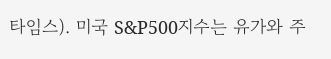타임스). 미국 S&P500지수는 유가와 주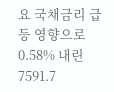요 국채금리 급등 영향으로 0.58% 내린 7591.7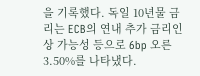을 기록했다. 독일 10년물 금리는 ECB의 연내 추가 금리인상 가능성 등으로 6bp 오른 3.50%를 나타냈다.